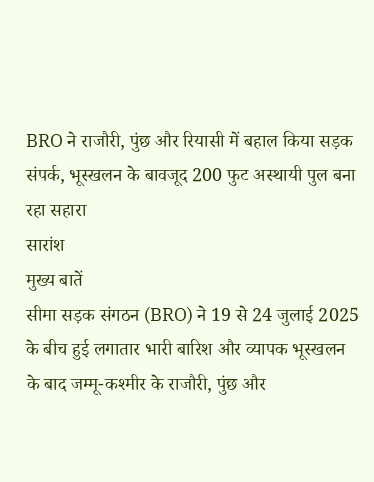BRO ने राजौरी, पुंछ और रियासी में बहाल किया सड़क संपर्क, भूस्खलन के बावजूद 200 फुट अस्थायी पुल बना रहा सहारा
सारांश
मुख्य बातें
सीमा सड़क संगठन (BRO) ने 19 से 24 जुलाई 2025 के बीच हुई लगातार भारी बारिश और व्यापक भूस्खलन के बाद जम्मू-कश्मीर के राजौरी, पुंछ और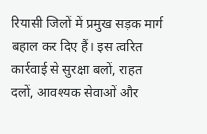रियासी जिलों में प्रमुख सड़क मार्ग बहाल कर दिए हैं। इस त्वरित कार्रवाई से सुरक्षा बलों, राहत दलों, आवश्यक सेवाओं और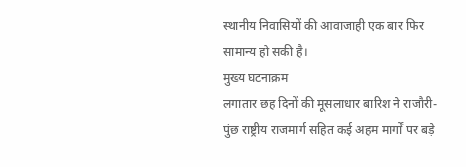स्थानीय निवासियों की आवाजाही एक बार फिर सामान्य हो सकी है।
मुख्य घटनाक्रम
लगातार छह दिनों की मूसलाधार बारिश ने राजौरी-पुंछ राष्ट्रीय राजमार्ग सहित कई अहम मार्गों पर बड़े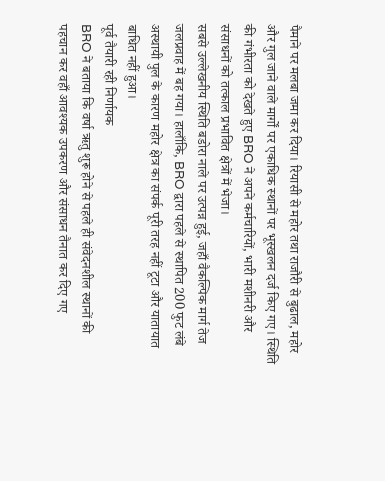पैमाने पर मलबा जमा कर दिया। रियासी से महोर तथा राजौरी से बुढाल, महोर और गुल जाने वाले मार्गों पर एकाधिक स्थानों पर भूस्खलन दर्ज किए गए। स्थिति की गंभीरता को देखते हुए BRO ने अपने कर्मचारियों, भारी मशीनरी और संसाधनों को तत्काल प्रभावित क्षेत्रों में भेजा।
सबसे उल्लेखनीय स्थिति बडोरा नाले पर उत्पन्न हुई, जहाँ वैकल्पिक मार्ग तेज जलप्रवाह में बह गया। हालाँकि, BRO द्वारा पहले से स्थापित 200 फुट लंबे अस्थायी पुल के कारण महोर क्षेत्र का संपर्क पूरी तरह नहीं टूटा और यातायात बाधित नहीं हुआ।
पूर्व तैयारी रही निर्णायक
BRO ने बताया कि वर्षा ऋतु शुरू होने से पहले ही संवेदनशील स्थानों की पहचान कर वहाँ आवश्यक उपकरण और संसाधन तैनात कर दिए गए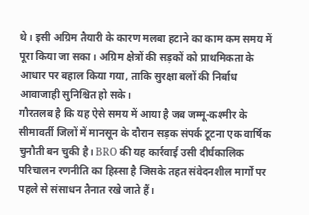थे। इसी अग्रिम तैयारी के कारण मलबा हटाने का काम कम समय में पूरा किया जा सका। अग्रिम क्षेत्रों की सड़कों को प्राथमिकता के आधार पर बहाल किया गया, ताकि सुरक्षा बलों की निर्बाध आवाजाही सुनिश्चित हो सके।
गौरतलब है कि यह ऐसे समय में आया है जब जम्मू-कश्मीर के सीमावर्ती जिलों में मानसून के दौरान सड़क संपर्क टूटना एक वार्षिक चुनौती बन चुकी है। BRO की यह कार्रवाई उसी दीर्घकालिक परिचालन रणनीति का हिस्सा है जिसके तहत संवेदनशील मार्गों पर पहले से संसाधन तैनात रखे जाते हैं।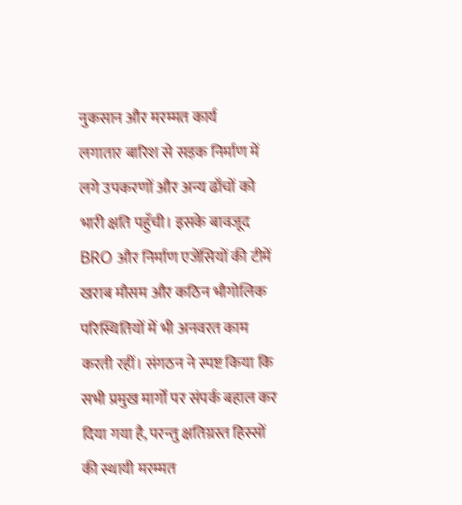नुकसान और मरम्मत कार्य
लगातार बारिश से सड़क निर्माण में लगे उपकरणों और अन्य ढाँचों को भारी क्षति पहुँची। इसके बावजूद BRO और निर्माण एजेंसियों की टीमें खराब मौसम और कठिन भौगोलिक परिस्थितियों में भी अनवरत काम करती रहीं। संगठन ने स्पष्ट किया कि सभी प्रमुख मार्गों पर संपर्क बहाल कर दिया गया है, परन्तु क्षतिग्रस्त हिस्सों की स्थायी मरम्मत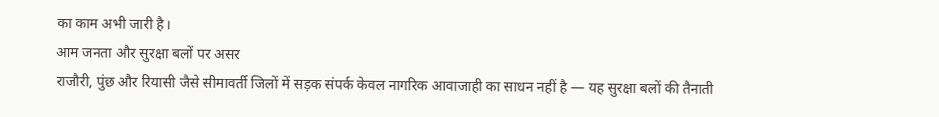का काम अभी जारी है।
आम जनता और सुरक्षा बलों पर असर
राजौरी, पुंछ और रियासी जैसे सीमावर्ती जिलों में सड़क संपर्क केवल नागरिक आवाजाही का साधन नहीं है — यह सुरक्षा बलों की तैनाती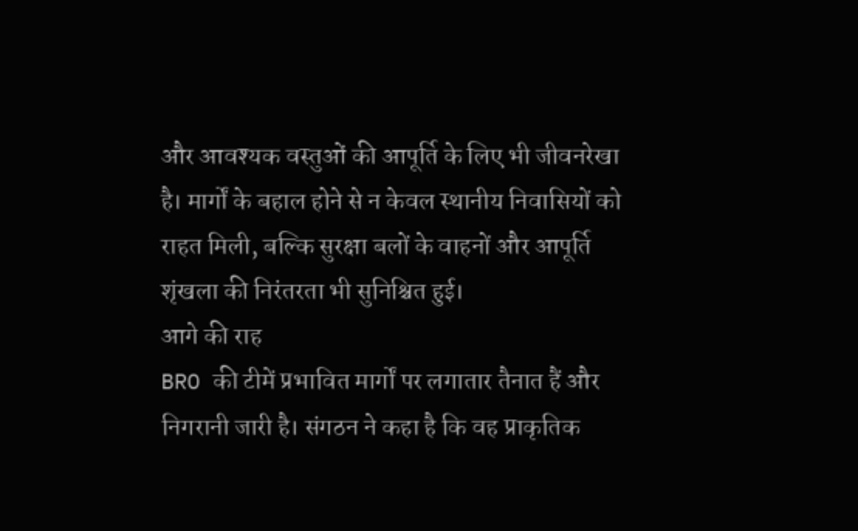और आवश्यक वस्तुओं की आपूर्ति के लिए भी जीवनरेखा है। मार्गों के बहाल होने से न केवल स्थानीय निवासियों को राहत मिली, बल्कि सुरक्षा बलों के वाहनों और आपूर्ति शृंखला की निरंतरता भी सुनिश्चित हुई।
आगे की राह
BRO की टीमें प्रभावित मार्गों पर लगातार तैनात हैं और निगरानी जारी है। संगठन ने कहा है कि वह प्राकृतिक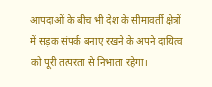आपदाओं के बीच भी देश के सीमावर्ती क्षेत्रों में सड़क संपर्क बनाए रखने के अपने दायित्व को पूरी तत्परता से निभाता रहेगा।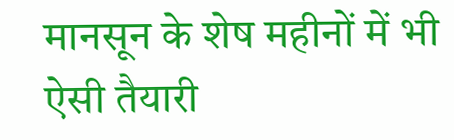मानसून के शेष महीनों में भी ऐसी तैयारी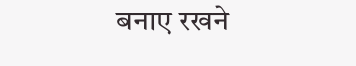बनाए रखने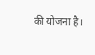की योजना है।